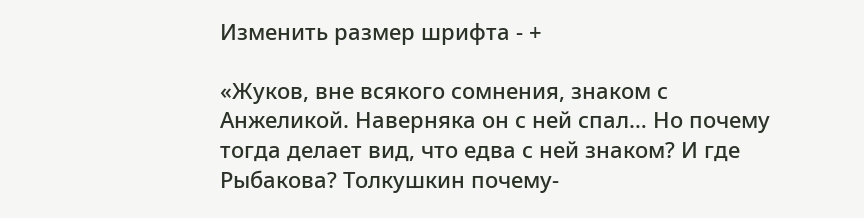Изменить размер шрифта - +

«Жуков, вне всякого сомнения, знаком с Анжеликой. Наверняка он с ней спал… Но почему тогда делает вид, что едва с ней знаком? И где Рыбакова? Толкушкин почему-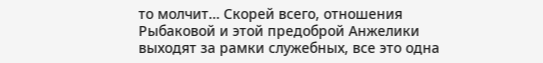то молчит… Скорей всего, отношения Рыбаковой и этой предоброй Анжелики выходят за рамки служебных, все это одна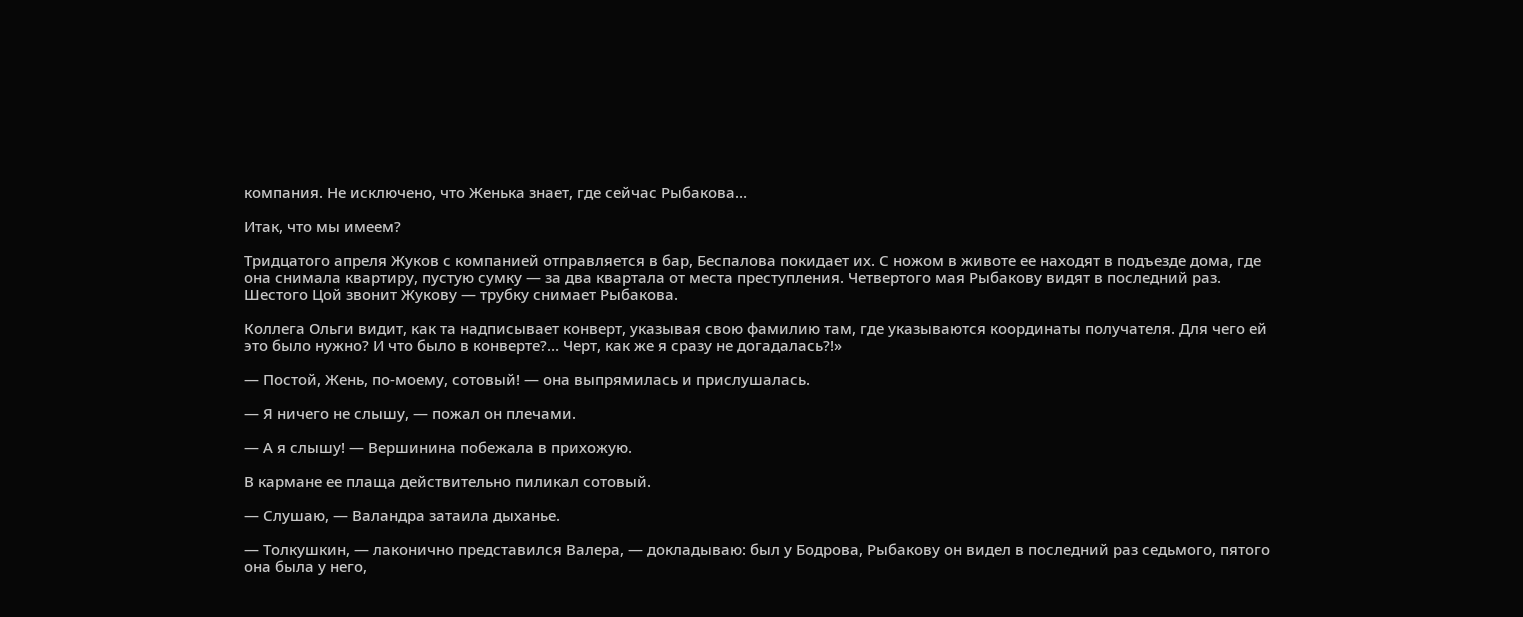компания. Не исключено, что Женька знает, где сейчас Рыбакова…

Итак, что мы имеем?

Тридцатого апреля Жуков с компанией отправляется в бар, Беспалова покидает их. С ножом в животе ее находят в подъезде дома, где она снимала квартиру, пустую сумку — за два квартала от места преступления. Четвертого мая Рыбакову видят в последний раз. Шестого Цой звонит Жукову — трубку снимает Рыбакова.

Коллега Ольги видит, как та надписывает конверт, указывая свою фамилию там, где указываются координаты получателя. Для чего ей это было нужно? И что было в конверте?… Черт, как же я сразу не догадалась?!»

— Постой, Жень, по-моему, сотовый! — она выпрямилась и прислушалась.

— Я ничего не слышу, — пожал он плечами.

— А я слышу! — Вершинина побежала в прихожую.

В кармане ее плаща действительно пиликал сотовый.

— Слушаю, — Валандра затаила дыханье.

— Толкушкин, — лаконично представился Валера, — докладываю: был у Бодрова, Рыбакову он видел в последний раз седьмого, пятого она была у него,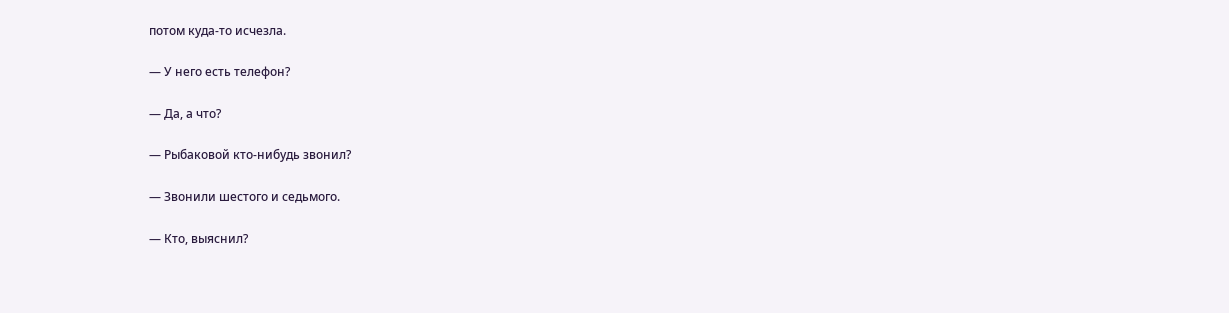потом куда-то исчезла.

— У него есть телефон?

— Да, а что?

— Рыбаковой кто-нибудь звонил?

— Звонили шестого и седьмого.

— Кто, выяснил?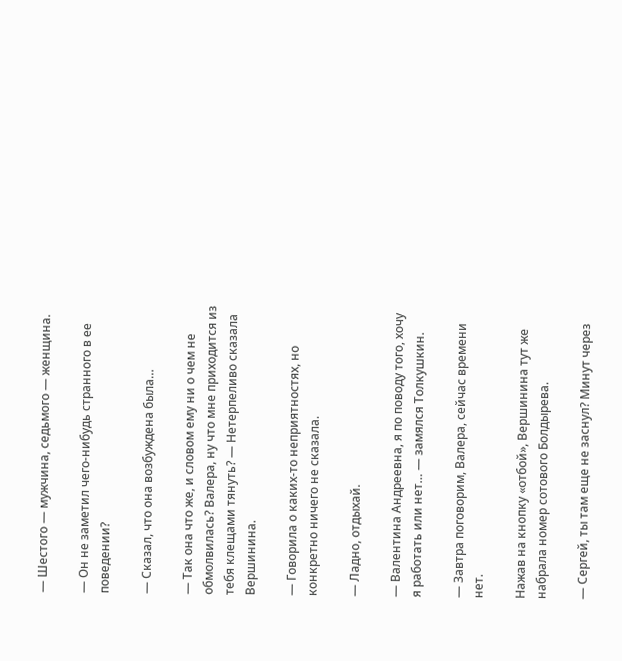— Шестого — мужчина, седьмого — женщина.

— Он не заметил чего-нибудь странного в ее поведении?

— Сказал, что она возбуждена была…

— Так она что же, и словом ему ни о чем не обмолвилась? Валера, ну что мне приходится из тебя клещами тянуть? — Нетерпеливо сказала Вершинина.

— Говорила о каких-то неприятностях, но конкретно ничего не сказала.

— Ладно, отдыхай.

— Валентина Андреевна, я по поводу того, хочу я работать или нет… — замялся Толкушкин.

— Завтра поговорим, Валера, сейчас времени нет.

Нажав на кнопку «отбой», Вершинина тут же набрала номер сотового Болдырева.

— Сергей, ты там еще не заснул? Минут через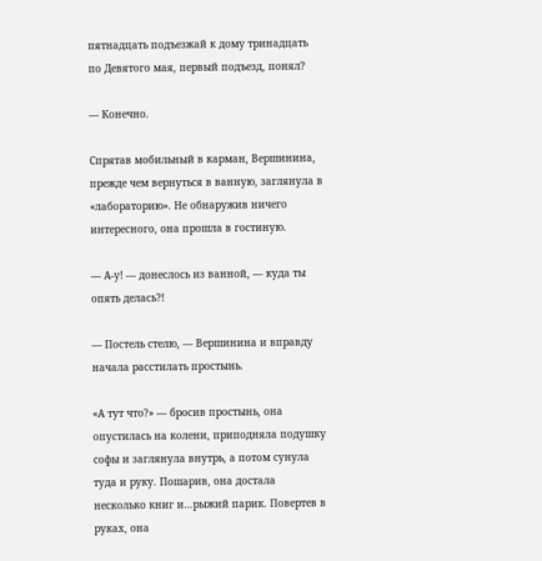пятнадцать подъезжай к дому тринадцать по Девятого мая, первый подъезд, понял?

— Конечно.

Спрятав мобильный в карман, Вершинина, прежде чем вернуться в ванную, заглянула в «лабораторию». Не обнаружив ничего интересного, она прошла в гостиную.

— А-у! — донеслось из ванной, — куда ты опять делась?!

— Постель стелю, — Вершинина и вправду начала расстилать простынь.

«А тут что?» — бросив простынь, она опустилась на колени, приподняла подушку софы и заглянула внутрь, а потом сунула туда и руку. Пошарив, она достала несколько книг и…рыжий парик. Повертев в руках, она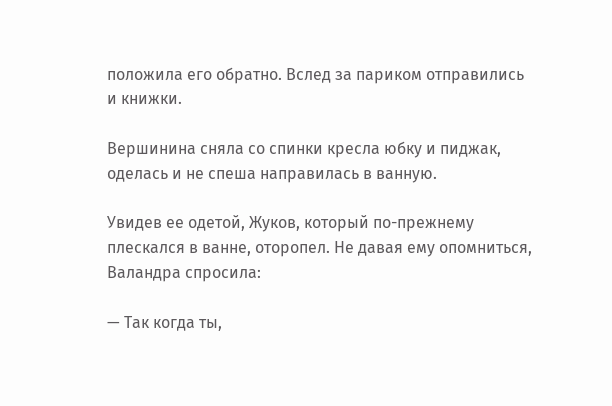положила его обратно. Вслед за париком отправились и книжки.

Вершинина сняла со спинки кресла юбку и пиджак, оделась и не спеша направилась в ванную.

Увидев ее одетой, Жуков, который по-прежнему плескался в ванне, оторопел. Не давая ему опомниться, Валандра спросила:

— Так когда ты,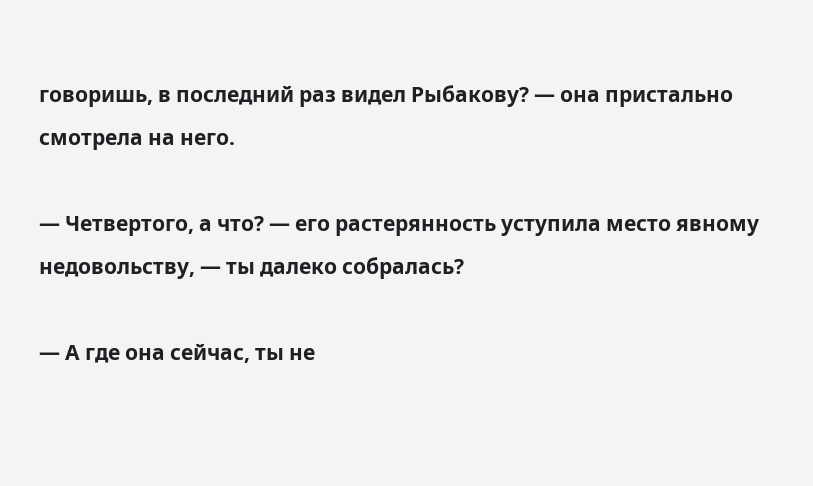говоришь, в последний раз видел Рыбакову? — она пристально смотрела на него.

— Четвертого, а что? — его растерянность уступила место явному недовольству, — ты далеко собралась?

— А где она сейчас, ты не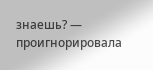знаешь? — проигнорировала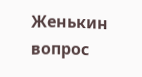Женькин вопрос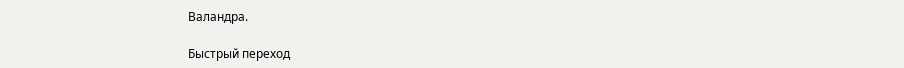Валандра.

Быстрый переход